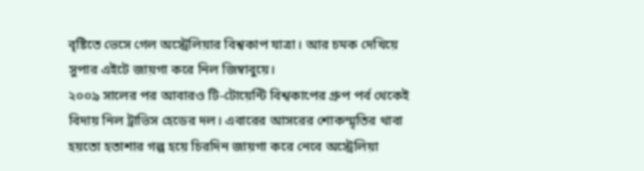বৃষ্টিতে ভেসে গেল অস্ট্রেলিয়ার বিশ্বকাপ যাত্রা। আর চমক দেখিয়ে সুপার এইটে জায়গা করে নিল জিম্বাবুয়ে।
২০০৯ সালের পর আবারও টি-টোয়েন্টি বিশ্বকাপের গ্রুপ পর্ব থেকেই বিদায় নিল ট্রাভিস হেডের দল। এবারের আসরের শোকস্মৃতির থাবা হয়তো হতাশার গল্প হয়ে চিরদিন জায়গা করে নেবে অস্ট্রেলিয়া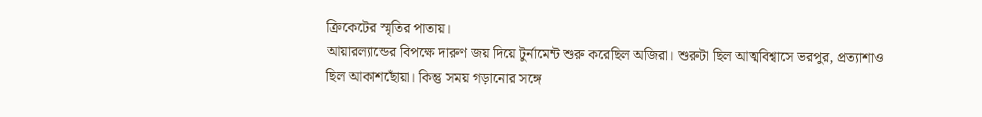ক্রিকেটের স্মৃতির পাতায়।
আয়ারল্যান্ডের বিপক্ষে দারুণ জয় দিয়ে টুর্নামেন্ট শুরু করেছিল অজিরা। শুরুটা ছিল আত্মবিশ্বাসে ভরপুর, প্রত্যাশাও ছিল আকাশছোঁয়া। কিন্তু সময় গড়ানোর সঙ্গে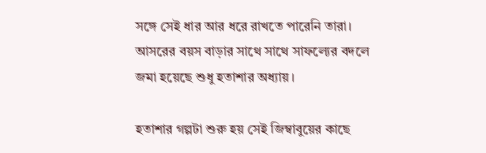সঙ্গে সেই ধার আর ধরে রাখতে পারেনি তারা। আসরের বয়স বাড়ার সাথে সাথে সাফল্যের বদলে জমা হয়েছে শুধু হতাশার অধ্যায়।

হতাশার গল্পটা শুরু হয় সেই জিম্বাবুয়ের কাছে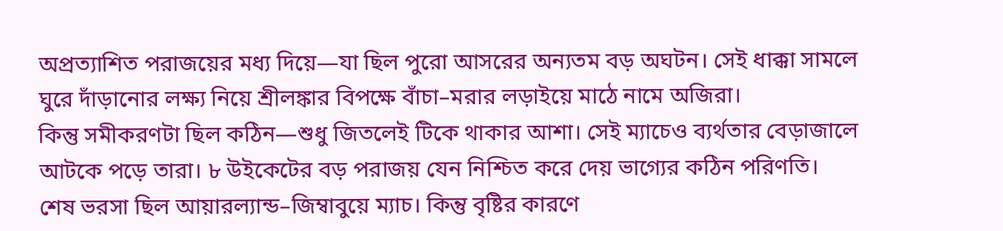অপ্রত্যাশিত পরাজয়ের মধ্য দিয়ে—যা ছিল পুরো আসরের অন্যতম বড় অঘটন। সেই ধাক্কা সামলে ঘুরে দাঁড়ানোর লক্ষ্য নিয়ে শ্রীলঙ্কার বিপক্ষে বাঁচা–মরার লড়াইয়ে মাঠে নামে অজিরা।
কিন্তু সমীকরণটা ছিল কঠিন—শুধু জিতলেই টিকে থাকার আশা। সেই ম্যাচেও ব্যর্থতার বেড়াজালে আটকে পড়ে তারা। ৮ উইকেটের বড় পরাজয় যেন নিশ্চিত করে দেয় ভাগ্যের কঠিন পরিণতি।
শেষ ভরসা ছিল আয়ারল্যান্ড–জিম্বাবুয়ে ম্যাচ। কিন্তু বৃষ্টির কারণে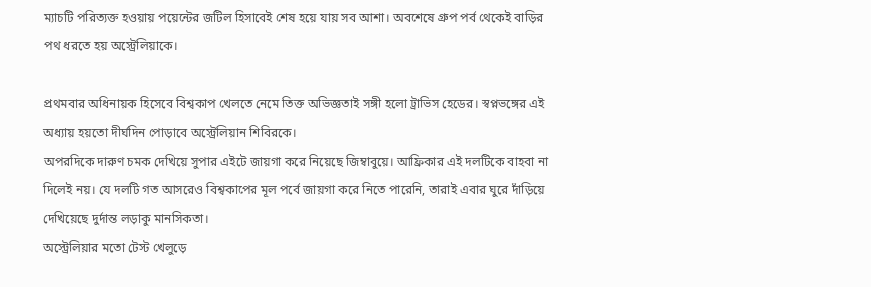ম্যাচটি পরিত্যক্ত হওয়ায় পয়েন্টের জটিল হিসাবেই শেষ হয়ে যায় সব আশা। অবশেষে গ্রুপ পর্ব থেকেই বাড়ির পথ ধরতে হয় অস্ট্রেলিয়াকে।

প্রথমবার অধিনায়ক হিসেবে বিশ্বকাপ খেলতে নেমে তিক্ত অভিজ্ঞতাই সঙ্গী হলো ট্রাভিস হেডের। স্বপ্নভঙ্গের এই অধ্যায় হয়তো দীর্ঘদিন পোড়াবে অস্ট্রেলিয়ান শিবিরকে।
অপরদিকে দারুণ চমক দেখিয়ে সুপার এইটে জায়গা করে নিয়েছে জিম্বাবুয়ে। আফ্রিকার এই দলটিকে বাহবা না দিলেই নয়। যে দলটি গত আসরেও বিশ্বকাপের মূল পর্বে জায়গা করে নিতে পারেনি, তারাই এবার ঘুরে দাঁড়িয়ে দেখিয়েছে দুর্দান্ত লড়াকু মানসিকতা।
অস্ট্রেলিয়ার মতো টেস্ট খেলুড়ে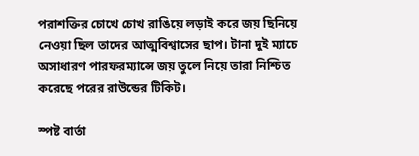পরাশক্তির চোখে চোখ রাঙিয়ে লড়াই করে জয় ছিনিয়ে নেওয়া ছিল তাদের আত্মবিশ্বাসের ছাপ। টানা দুই ম্যাচে অসাধারণ পারফরম্যান্সে জয় তুলে নিয়ে তারা নিশ্চিত করেছে পরের রাউন্ডের টিকিট।

স্পষ্ট বার্তা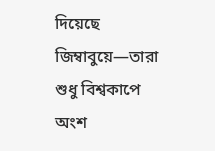দিয়েছে জিম্বাবুয়ে—তারা শুধু বিশ্বকাপে অংশ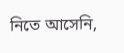নিতে আসেনি,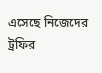এসেছে নিজেদের ট্রফির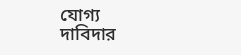যোগ্য দাবিদার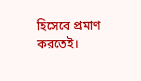হিসেবে প্রমাণ করতেই।